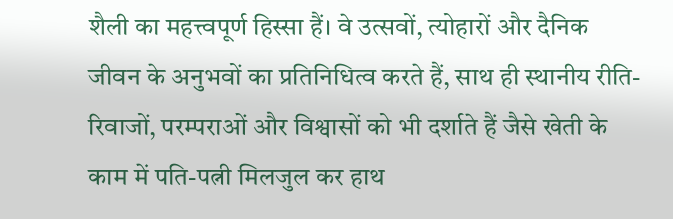शैली का महत्त्वपूर्ण हिस्सा हैं। वे उत्सवों, त्योहारों और दैनिक जीवन के अनुभवों का प्रतिनिधित्व करते हैं, साथ ही स्थानीय रीति-रिवाजों, परम्पराओं और विश्वासों को भी दर्शाते हैं जैसे खेती के काम में पति-पत्नी मिलजुल कर हाथ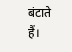बंटाते हैं।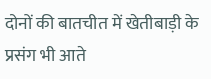दोनों की बातचीत में खेतीबाड़ी के प्रसंग भी आते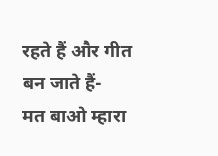रहते हैं और गीत बन जाते हैं-
मत बाओ म्हारा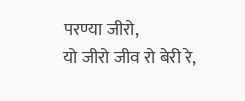परण्या जीरो,
यो जीरो जीव रो बेरी रे,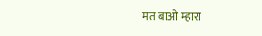मत बाओ म्हारा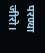परण्या जीरो।